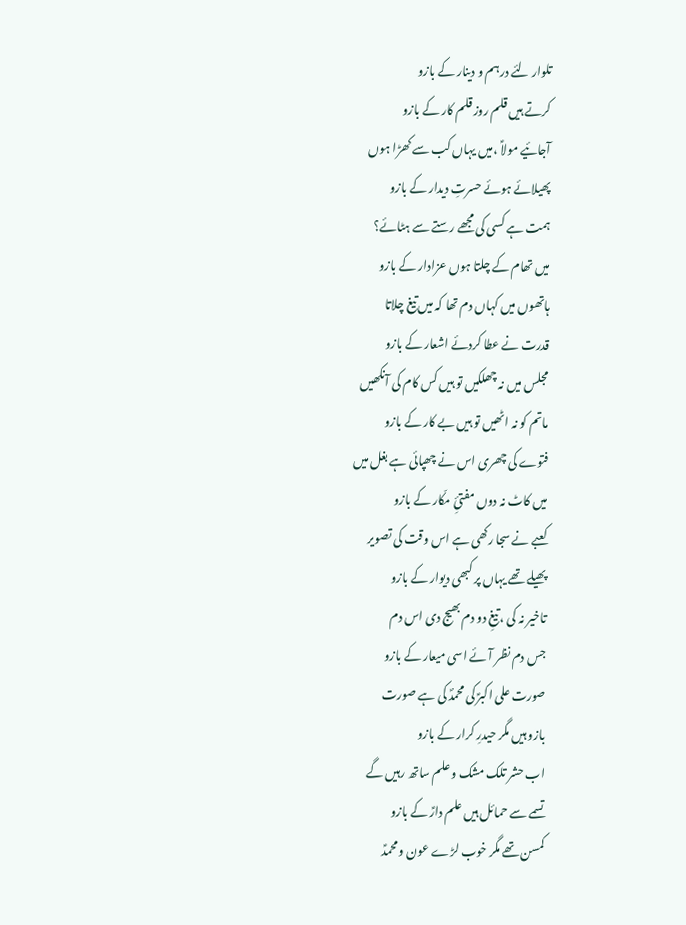تلوار لئے درہم و دینار کے بازو
کرتے ہیں قلم روز قلم کار کے بازو
آجائیے مولاؑ ،میں یہاں کب سے کھڑا ہوں
پھیلائے ہوئے حسرتِ دیدار کے بازو
ہمت ہے کسی کی مجھے رستے سے ہٹائے؟
میں تھام کے چلتا ہوں عزادار کے بازو
ہاتھوں میں کہاں دم تھا کہ میں تیغ چلاتا
قدرت نے عطا کردئے اشعار کے بازو
مجلس میں نہ چھلکیں تو ہیں کس کام کی آنکھیں
ماتم کو نہ اٹھیں تو ہیں بے کار کے بازو
فتوے کی چھری اس نے چھپائی ہے بغل میں
میں کاٹ نہ دوں مفتئِ مکّار کے بازو
کعبے نے سجا رکھی ہے اس وقت کی تصویر
پھیلے تھے یہاں پر کبھی دیوار کے بازو
تاخیر نہ کی ، تیغِ دو دم بھیج دی اس دم
جس دم نظر آئے اسی میعار کے بازو
صورت علی اکبرؑ کی محمدؐ کی ہے صورت
بازو ہیں مگر حیدرِ کرار کے بازو
اب حشر تلک مشک و علم ساتھ رہیں گے
تسمے سے حمائل ہیں علم دارؑ کے بازو
کمسن تھے مگر خوب لڑے عون و محمدؑ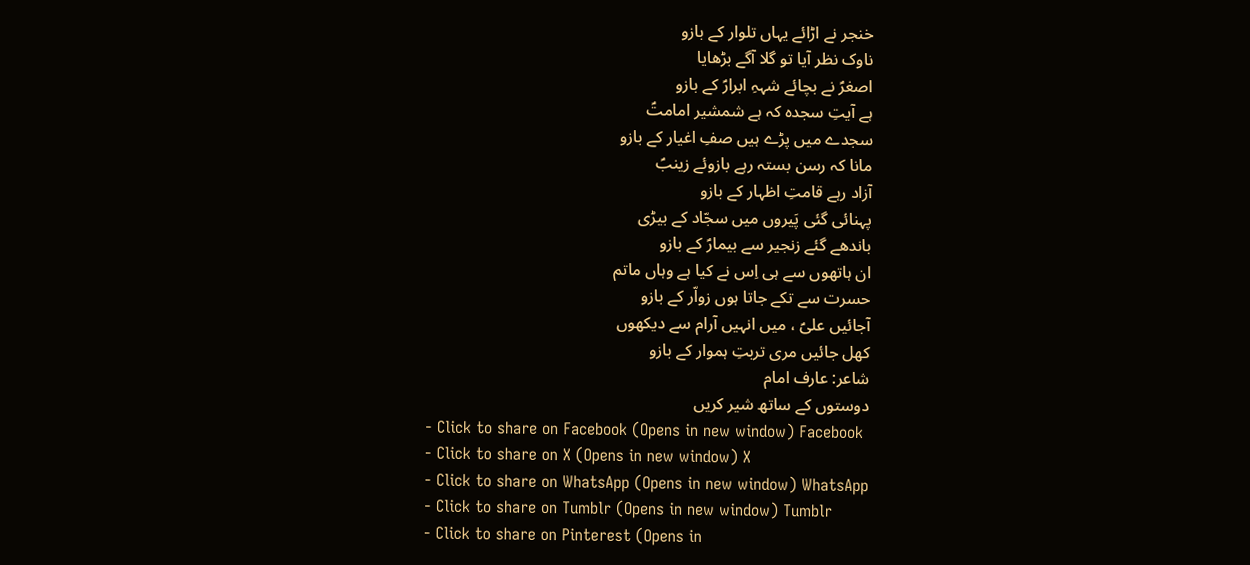خنجر نے اڑائے یہاں تلوار کے بازو
ناوک نظر آیا تو گلا آگے بڑھایا
اصغرؑ نے بچائے شہہِ ابرارؑ کے بازو
ہے آیتِ سجدہ کہ ہے شمشیر امامتؑ
سجدے میں پڑے ہیں صفِ اغیار کے بازو
مانا کہ رسن بستہ رہے بازوئے زینبؑ
آزاد رہے قامتِ اظہار کے بازو
پہنائی گئی پَیروں میں سجّاد کے بیڑی
باندھے گئے زنجیر سے بیمارؑ کے بازو
ان ہاتھوں سے ہی اِس نے کیا ہے وہاں ماتم
حسرت سے تکے جاتا ہوں زواّر کے بازو
آجائیں علیؑ ، میں انہیں آرام سے دیکھوں
کھل جائیں مری تربتِ ہموار کے بازو
شاعر: عارف امام
دوستوں کے ساتھ شیر کریں
- Click to share on Facebook (Opens in new window) Facebook
- Click to share on X (Opens in new window) X
- Click to share on WhatsApp (Opens in new window) WhatsApp
- Click to share on Tumblr (Opens in new window) Tumblr
- Click to share on Pinterest (Opens in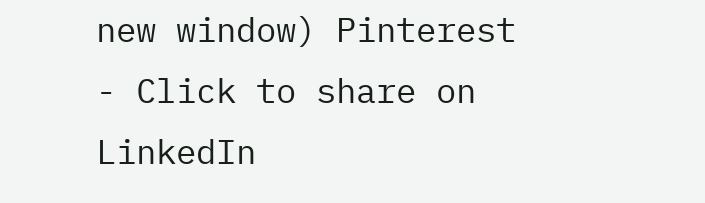new window) Pinterest
- Click to share on LinkedIn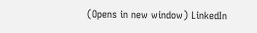(Opens in new window) LinkedIn